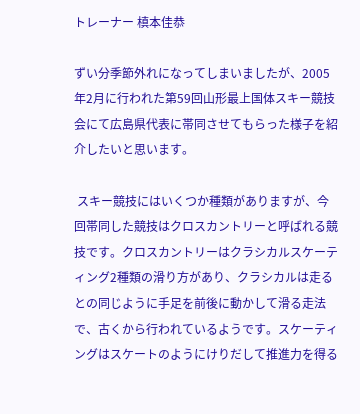トレーナー 槙本佳恭

ずい分季節外れになってしまいましたが、2005年2月に行われた第59回山形最上国体スキー競技会にて広島県代表に帯同させてもらった様子を紹介したいと思います。

 スキー競技にはいくつか種類がありますが、今回帯同した競技はクロスカントリーと呼ばれる競技です。クロスカントリーはクラシカルスケーティング2種類の滑り方があり、クラシカルは走るとの同じように手足を前後に動かして滑る走法で、古くから行われているようです。スケーティングはスケートのようにけりだして推進力を得る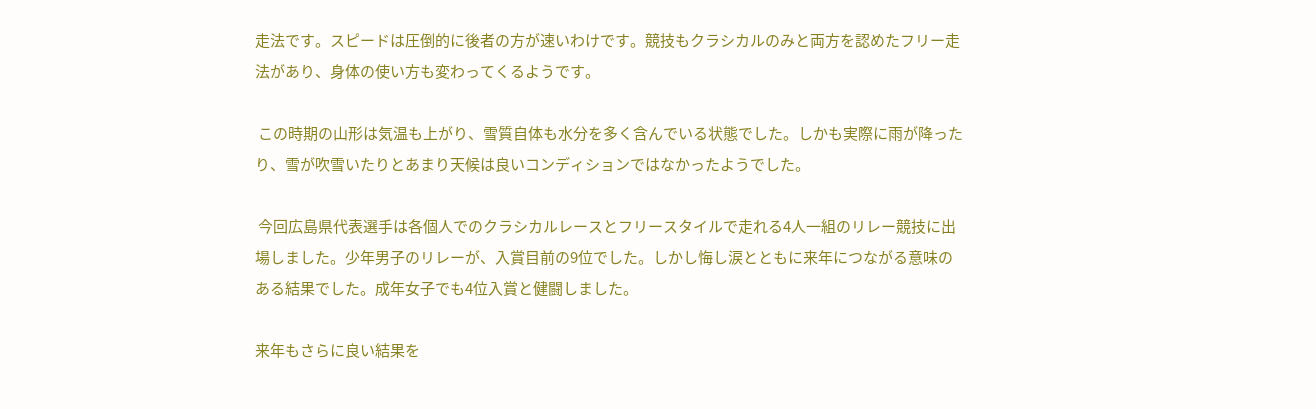走法です。スピードは圧倒的に後者の方が速いわけです。競技もクラシカルのみと両方を認めたフリー走法があり、身体の使い方も変わってくるようです。

 この時期の山形は気温も上がり、雪質自体も水分を多く含んでいる状態でした。しかも実際に雨が降ったり、雪が吹雪いたりとあまり天候は良いコンディションではなかったようでした。

 今回広島県代表選手は各個人でのクラシカルレースとフリースタイルで走れる4人一組のリレー競技に出場しました。少年男子のリレーが、入賞目前の9位でした。しかし悔し涙とともに来年につながる意味のある結果でした。成年女子でも4位入賞と健闘しました。

来年もさらに良い結果を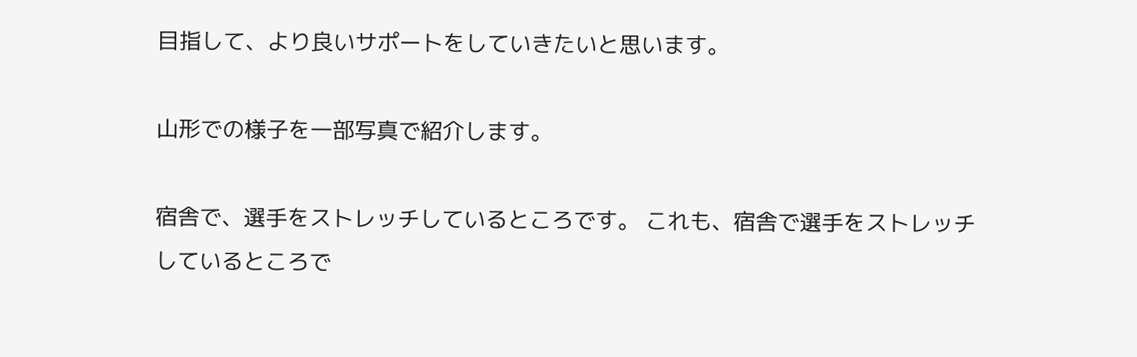目指して、より良いサポートをしていきたいと思います。

山形での様子を一部写真で紹介します。

宿舎で、選手をストレッチしているところです。 これも、宿舎で選手をストレッチしているところで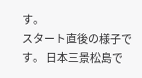す。
スタート直後の様子です。 日本三景松島で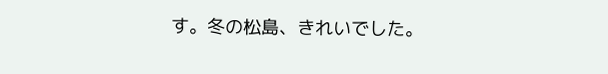す。冬の松島、きれいでした。